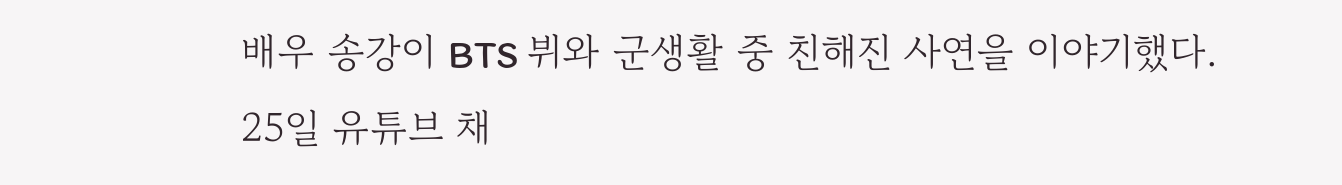배우 송강이 BTS 뷔와 군생활 중 친해진 사연을 이야기했다.
25일 유튜브 채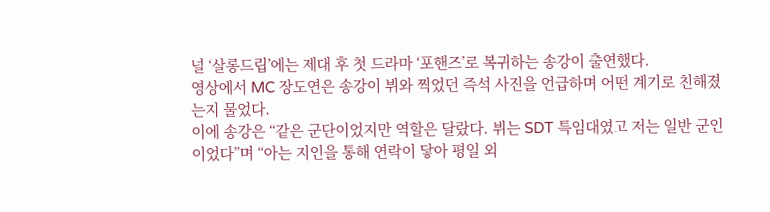널 ‘살롱드립’에는 제대 후 첫 드라마 ‘포핸즈’로 복귀하는 송강이 출연했다.
영상에서 MC 장도연은 송강이 뷔와 찍었던 즉석 사진을 언급하며 어떤 계기로 친해졌는지 물었다.
이에 송강은 “같은 군단이었지만 역할은 달랐다. 뷔는 SDT 특임대였고 저는 일반 군인이었다”며 “아는 지인을 통해 연락이 닿아 평일 외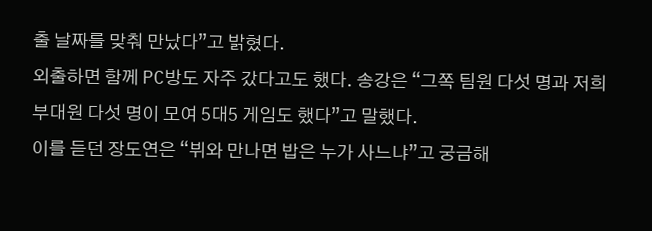출 날짜를 맞춰 만났다”고 밝혔다.
외출하면 함께 PC방도 자주 갔다고도 했다. 송강은 “그쪽 팀원 다섯 명과 저희 부대원 다섯 명이 모여 5대5 게임도 했다”고 말했다.
이를 듣던 장도연은 “뷔와 만나면 밥은 누가 사느냐”고 궁금해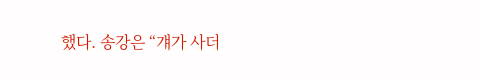했다. 송강은 “걔가 사더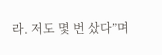라. 저도 몇 번 샀다”며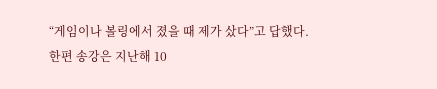“게임이나 볼링에서 졌을 때 제가 샀다”고 답했다.
한편 송강은 지난해 10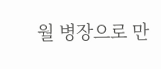월 병장으로 만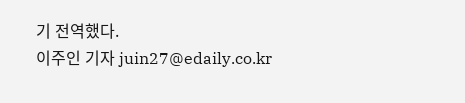기 전역했다.
이주인 기자 juin27@edaily.co.kr